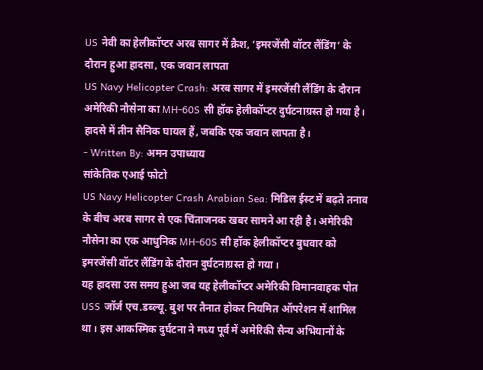US नेवी का हेलीकॉप्टर अरब सागर में क्रैश, ‘इमरजेंसी वॉटर लैंडिंग’ के दौरान हुआ हादसा, एक जवान लापता
US Navy Helicopter Crash: अरब सागर में इमरजेंसी लैंडिंग के दौरान अमेरिकी नौसेना का MH-60S सी हॉक हेलीकॉप्टर दुर्घटनाग्रस्त हो गया है। हादसे में तीन सैनिक घायल हैं, जबकि एक जवान लापता है।
- Written By: अमन उपाध्याय
सांकेतिक एआई फोटो
US Navy Helicopter Crash Arabian Sea: मिडिल ईस्ट में बढ़ते तनाव के बीच अरब सागर से एक चिंताजनक खबर सामने आ रही है। अमेरिकी नौसेना का एक आधुनिक MH-60S सी हॉक हेलीकॉप्टर बुधवार को इमरजेंसी वॉटर लैंडिंग के दौरान दुर्घटनाग्रस्त हो गया।
यह हादसा उस समय हुआ जब यह हेलीकॉप्टर अमेरिकी विमानवाहक पोत USS जॉर्ज एच.डब्ल्यू. बुश पर तैनात होकर नियमित ऑपरेशन में शामिल था। इस आकस्मिक दुर्घटना ने मध्य पूर्व में अमेरिकी सैन्य अभियानों के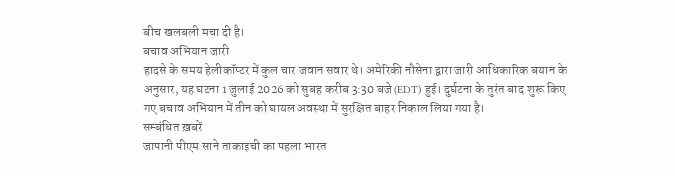बीच खलबली मचा दी है।
बचाव अभियान जारी
हादसे के समय हेलीकॉप्टर में कुल चार जवान सवार थे। अमेरिकी नौसेना द्वारा जारी आधिकारिक बयान के अनुसार, यह घटना 1 जुलाई 2026 को सुबह करीब 3:30 बजे (EDT) हुई। दुर्घटना के तुरंत बाद शुरू किए गए बचाव अभियान में तीन को घायल अवस्था में सुरक्षित बाहर निकाल लिया गया है।
सम्बंधित ख़बरें
जापानी पीएम साने ताकाइची का पहला भारत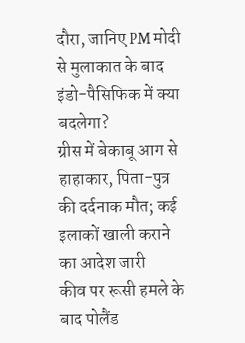दौरा, जानिए PM मोदी से मुलाकात के बाद इंडो-पैसिफिक में क्या बदलेगा?
ग्रीस में बेकाबू आग से हाहाकार, पिता-पुत्र की दर्दनाक मौत; कई इलाकों खाली कराने का आदेश जारी
कीव पर रूसी हमले के बाद पोलैंड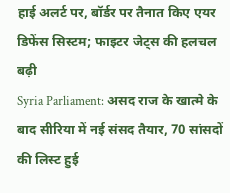हाई अलर्ट पर, बॉर्डर पर तैनात किए एयर डिफेंस सिस्टम; फाइटर जेट्स की हलचल बढ़ी
Syria Parliament: असद राज के खात्मे के बाद सीरिया में नई संसद तैयार, 70 सांसदों की लिस्ट हुई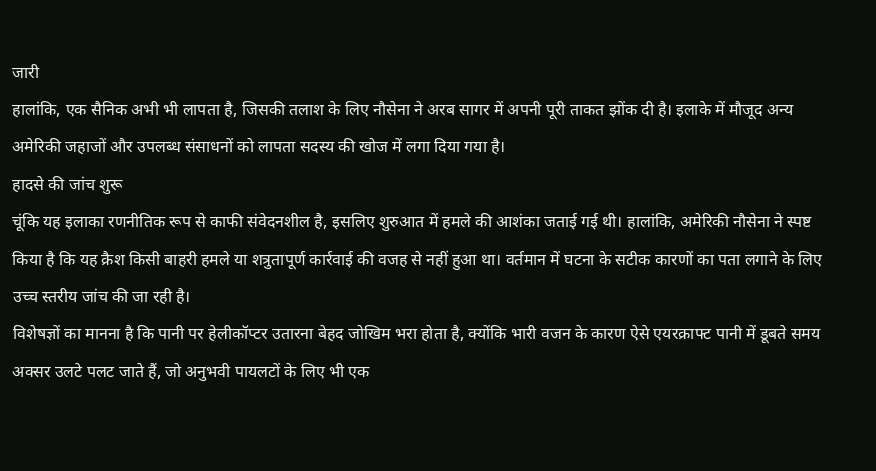जारी
हालांकि, एक सैनिक अभी भी लापता है, जिसकी तलाश के लिए नौसेना ने अरब सागर में अपनी पूरी ताकत झोंक दी है। इलाके में मौजूद अन्य अमेरिकी जहाजों और उपलब्ध संसाधनों को लापता सदस्य की खोज में लगा दिया गया है।
हादसे की जांच शुरू
चूंकि यह इलाका रणनीतिक रूप से काफी संवेदनशील है, इसलिए शुरुआत में हमले की आशंका जताई गई थी। हालांकि, अमेरिकी नौसेना ने स्पष्ट किया है कि यह क्रैश किसी बाहरी हमले या शत्रुतापूर्ण कार्रवाई की वजह से नहीं हुआ था। वर्तमान में घटना के सटीक कारणों का पता लगाने के लिए उच्च स्तरीय जांच की जा रही है।
विशेषज्ञों का मानना है कि पानी पर हेलीकॉप्टर उतारना बेहद जोखिम भरा होता है, क्योंकि भारी वजन के कारण ऐसे एयरक्राफ्ट पानी में डूबते समय अक्सर उलटे पलट जाते हैं, जो अनुभवी पायलटों के लिए भी एक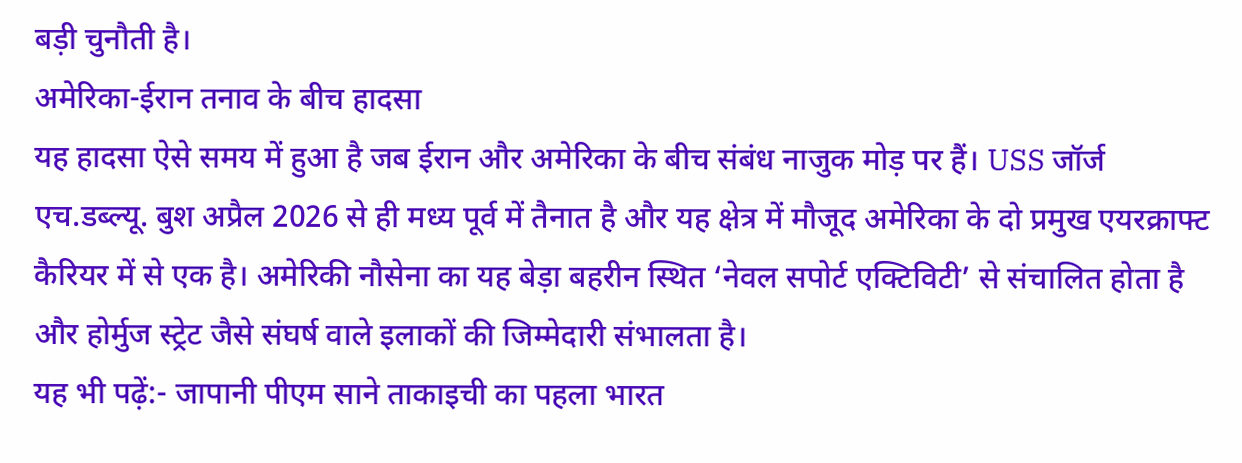बड़ी चुनौती है।
अमेरिका-ईरान तनाव के बीच हादसा
यह हादसा ऐसे समय में हुआ है जब ईरान और अमेरिका के बीच संबंध नाजुक मोड़ पर हैं। USS जॉर्ज एच.डब्ल्यू. बुश अप्रैल 2026 से ही मध्य पूर्व में तैनात है और यह क्षेत्र में मौजूद अमेरिका के दो प्रमुख एयरक्राफ्ट कैरियर में से एक है। अमेरिकी नौसेना का यह बेड़ा बहरीन स्थित ‘नेवल सपोर्ट एक्टिविटी’ से संचालित होता है और होर्मुज स्ट्रेट जैसे संघर्ष वाले इलाकों की जिम्मेदारी संभालता है।
यह भी पढ़ें:- जापानी पीएम साने ताकाइची का पहला भारत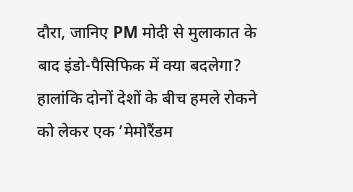दौरा, जानिए PM मोदी से मुलाकात के बाद इंडो-पैसिफिक में क्या बदलेगा?
हालांकि दोनों देशों के बीच हमले रोकने को लेकर एक ‘मेमोरैंडम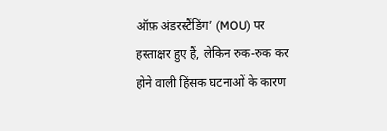ऑफ़ अंडरस्टैंडिंग’ (MOU) पर हस्ताक्षर हुए हैं, लेकिन रुक-रुक कर होने वाली हिंसक घटनाओं के कारण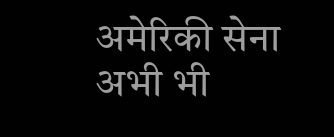अमेरिकी सेना अभी भी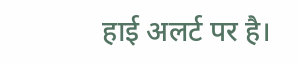हाई अलर्ट पर है।